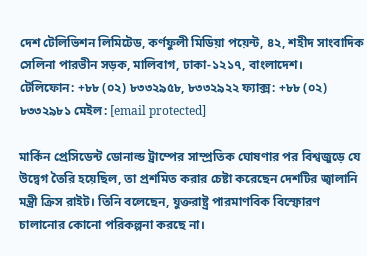দেশ টেলিভিশন লিমিটেড, কর্ণফুলী মিডিয়া পয়েন্ট, ৪২, শহীদ সাংবাদিক সেলিনা পারভীন সড়ক, মালিবাগ, ঢাকা-১২১৭, বাংলাদেশ।
টেলিফোন: +৮৮ (০২) ৮৩৩২৯৫৮, ৮৩৩২৯২২ ফ্যাক্স: +৮৮ (০২) ৮৩৩২৯৮১ মেইল: [email protected]

মার্কিন প্রেসিডেন্ট ডোনাল্ড ট্রাম্পের সাম্প্রতিক ঘোষণার পর বিশ্বজুড়ে যে উদ্বেগ তৈরি হয়েছিল, তা প্রশমিত করার চেষ্টা করেছেন দেশটির জ্বালানি মন্ত্রী ক্রিস রাইট। তিনি বলেছেন, যুক্তরাষ্ট্র পারমাণবিক বিস্ফোরণ চালানোর কোনো পরিকল্পনা করছে না।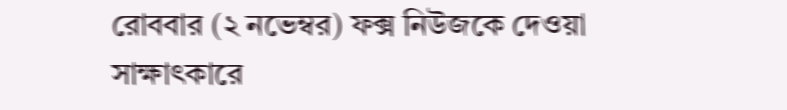রোববার (২ নভেম্বর) ফক্স নিউজকে দেওয়া সাক্ষাৎকারে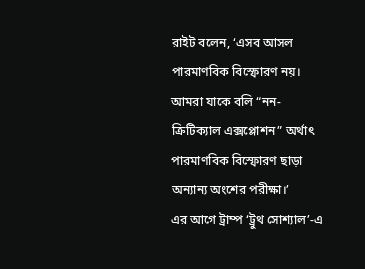রাইট বলেন, ‘এসব আসল পারমাণবিক বিস্ফোরণ নয়। আমরা যাকে বলি “নন-ক্রিটিক্যাল এক্সপ্লোশন” অর্থাৎ পারমাণবিক বিস্ফোরণ ছাড়া অন্যান্য অংশের পরীক্ষা।’
এর আগে ট্রাম্প ‘ট্রুথ সোশ্যাল’-এ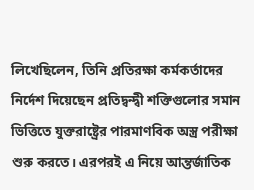লিখেছিলেন, তিনি প্রতিরক্ষা কর্মকর্তাদের নির্দেশ দিয়েছেন প্রতিদ্বন্দ্বী শক্তিগুলোর সমান ভিত্তিতে যুক্তরাষ্ট্রের পারমাণবিক অস্ত্র পরীক্ষা শুরু করতে। এরপরই এ নিয়ে আন্তর্জাতিক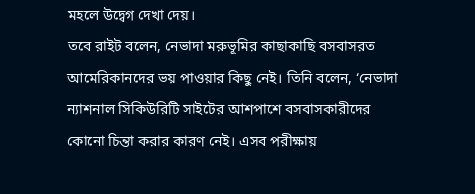মহলে উদ্বেগ দেখা দেয়।
তবে রাইট বলেন, নেভাদা মরুভূমির কাছাকাছি বসবাসরত আমেরিকানদের ভয় পাওয়ার কিছু নেই। তিনি বলেন, ‘নেভাদা ন্যাশনাল সিকিউরিটি সাইটের আশপাশে বসবাসকারীদের কোনো চিন্তা করার কারণ নেই। এসব পরীক্ষায়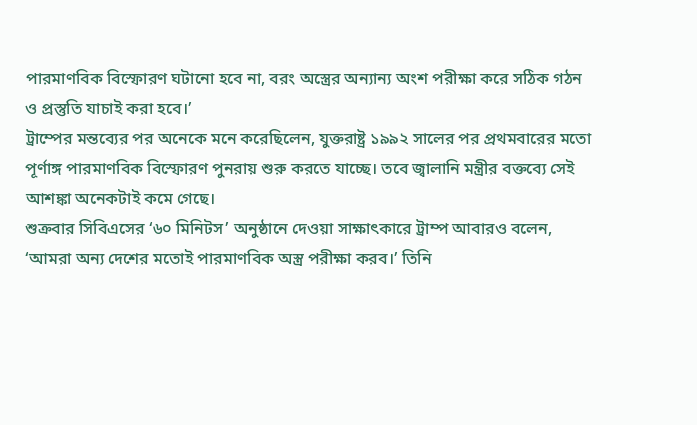পারমাণবিক বিস্ফোরণ ঘটানো হবে না, বরং অস্ত্রের অন্যান্য অংশ পরীক্ষা করে সঠিক গঠন ও প্রস্তুতি যাচাই করা হবে।’
ট্রাম্পের মন্তব্যের পর অনেকে মনে করেছিলেন, যুক্তরাষ্ট্র ১৯৯২ সালের পর প্রথমবারের মতো পূর্ণাঙ্গ পারমাণবিক বিস্ফোরণ পুনরায় শুরু করতে যাচ্ছে। তবে জ্বালানি মন্ত্রীর বক্তব্যে সেই আশঙ্কা অনেকটাই কমে গেছে।
শুক্রবার সিবিএসের ‘৬০ মিনিটস’ অনুষ্ঠানে দেওয়া সাক্ষাৎকারে ট্রাম্প আবারও বলেন, ‘আমরা অন্য দেশের মতোই পারমাণবিক অস্ত্র পরীক্ষা করব।’ তিনি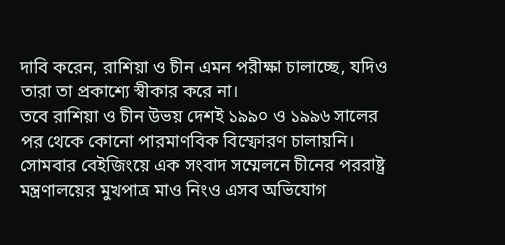দাবি করেন, রাশিয়া ও চীন এমন পরীক্ষা চালাচ্ছে, যদিও তারা তা প্রকাশ্যে স্বীকার করে না।
তবে রাশিয়া ও চীন উভয় দেশই ১৯৯০ ও ১৯৯৬ সালের পর থেকে কোনো পারমাণবিক বিস্ফোরণ চালায়নি। সোমবার বেইজিংয়ে এক সংবাদ সম্মেলনে চীনের পররাষ্ট্র মন্ত্রণালয়ের মুখপাত্র মাও নিংও এসব অভিযোগ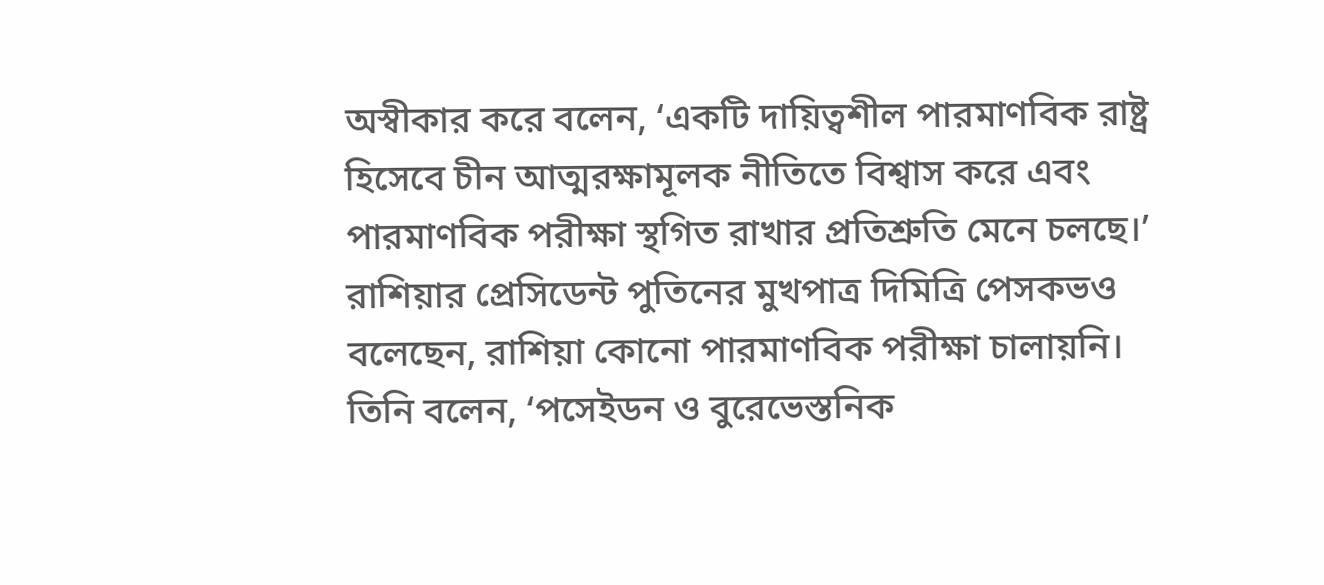অস্বীকার করে বলেন, ‘একটি দায়িত্বশীল পারমাণবিক রাষ্ট্র হিসেবে চীন আত্মরক্ষামূলক নীতিতে বিশ্বাস করে এবং পারমাণবিক পরীক্ষা স্থগিত রাখার প্রতিশ্রুতি মেনে চলছে।’
রাশিয়ার প্রেসিডেন্ট পুতিনের মুখপাত্র দিমিত্রি পেসকভও বলেছেন, রাশিয়া কোনো পারমাণবিক পরীক্ষা চালায়নি। তিনি বলেন, ‘পসেইডন ও বুরেভেস্তনিক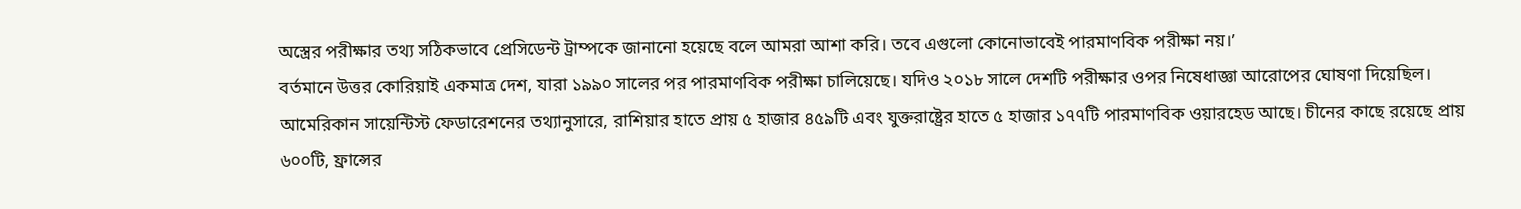অস্ত্রের পরীক্ষার তথ্য সঠিকভাবে প্রেসিডেন্ট ট্রাম্পকে জানানো হয়েছে বলে আমরা আশা করি। তবে এগুলো কোনোভাবেই পারমাণবিক পরীক্ষা নয়।’
বর্তমানে উত্তর কোরিয়াই একমাত্র দেশ, যারা ১৯৯০ সালের পর পারমাণবিক পরীক্ষা চালিয়েছে। যদিও ২০১৮ সালে দেশটি পরীক্ষার ওপর নিষেধাজ্ঞা আরোপের ঘোষণা দিয়েছিল।
আমেরিকান সায়েন্টিস্ট ফেডারেশনের তথ্যানুসারে, রাশিয়ার হাতে প্রায় ৫ হাজার ৪৫৯টি এবং যুক্তরাষ্ট্রের হাতে ৫ হাজার ১৭৭টি পারমাণবিক ওয়ারহেড আছে। চীনের কাছে রয়েছে প্রায় ৬০০টি, ফ্রান্সের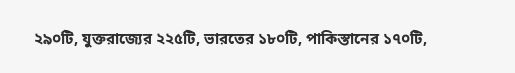২৯০টি, যুক্তরাজ্যের ২২৫টি, ভারতের ১৮০টি, পাকিস্তানের ১৭০টি,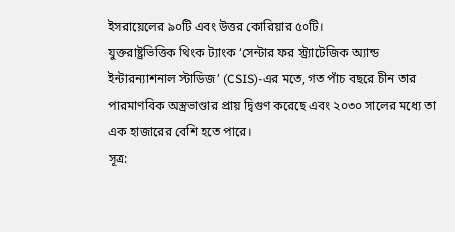ইসরায়েলের ৯০টি এবং উত্তর কোরিয়ার ৫০টি।
যুক্তরাষ্ট্রভিত্তিক থিংক ট্যাংক ‘সেন্টার ফর স্ট্র্যাটেজিক অ্যান্ড ইন্টারন্যাশনাল স্টাডিজ’ (CSIS)-এর মতে, গত পাঁচ বছরে চীন তার পারমাণবিক অস্ত্রভাণ্ডার প্রায় দ্বিগুণ করেছে এবং ২০৩০ সালের মধ্যে তা এক হাজারের বেশি হতে পারে।
সূত্র: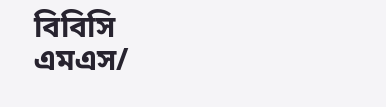বিবিসি
এমএস/